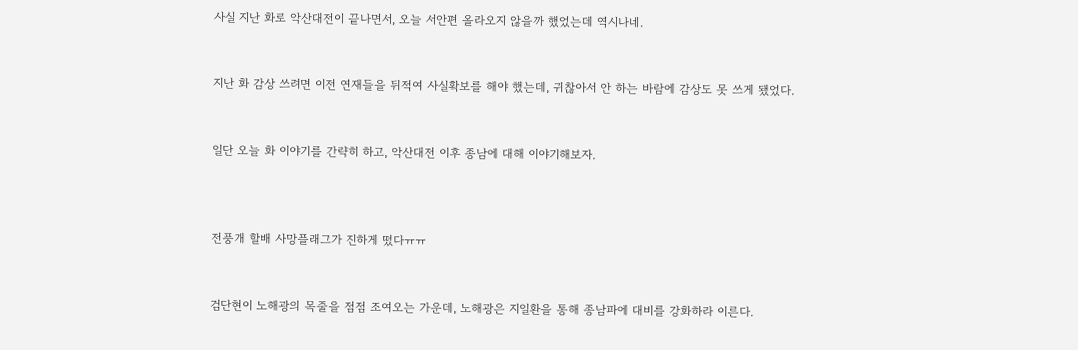사실 지난 화로 악산대전이 끝나면서, 오늘 서안편 올라오지 않을까 했었는데 역시나네.


지난 화 감상 쓰려면 이전 연재들을 뒤적여 사실확보를 해야 했는데, 귀찮아서 안 하는 바람에 감상도 못 쓰게 됐었다.


일단 오늘 화 이야기를 간략히 하고, 악산대전 이후 종남에 대해 이야기해보자.



전풍개 할배 사망플래그가 진하게 떴다ㅠㅠ


검단현이 노해광의 목줄을 점점 조여오는 가운데, 노해광은 지일환을 통해 종남파에 대비를 강화하라 이른다.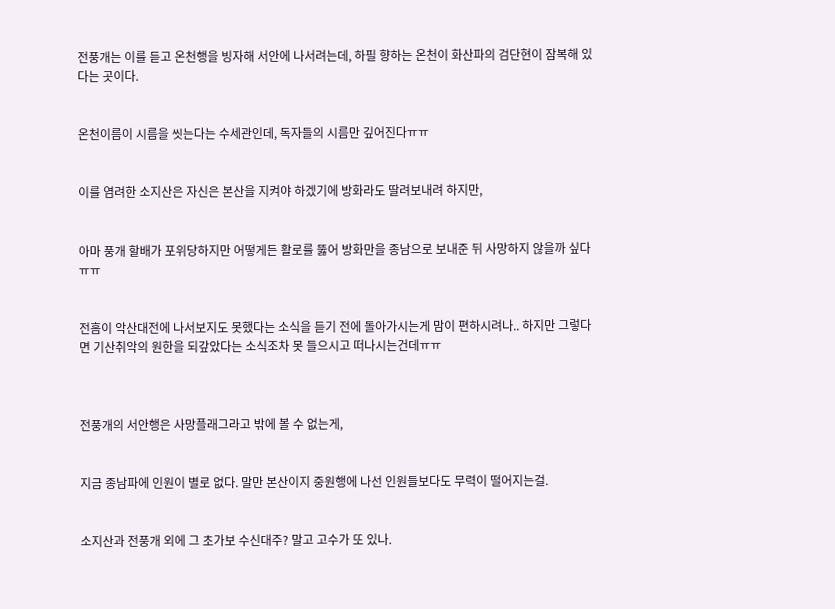전풍개는 이를 듣고 온천행을 빙자해 서안에 나서려는데, 하필 향하는 온천이 화산파의 검단현이 잠복해 있다는 곳이다.


온천이름이 시름을 씻는다는 수세관인데, 독자들의 시름만 깊어진다ㅠㅠ


이를 염려한 소지산은 자신은 본산을 지켜야 하겠기에 방화라도 딸려보내려 하지만,


아마 풍개 할배가 포위당하지만 어떻게든 활로를 뚫어 방화만을 종남으로 보내준 뒤 사망하지 않을까 싶다ㅠㅠ


전흠이 악산대전에 나서보지도 못했다는 소식을 듣기 전에 돌아가시는게 맘이 편하시려나.. 하지만 그렇다면 기산취악의 원한을 되갚았다는 소식조차 못 들으시고 떠나시는건데ㅠㅠ



전풍개의 서안행은 사망플래그라고 밖에 볼 수 없는게,


지금 종남파에 인원이 별로 없다. 말만 본산이지 중원행에 나선 인원들보다도 무력이 떨어지는걸.


소지산과 전풍개 외에 그 초가보 수신대주? 말고 고수가 또 있나.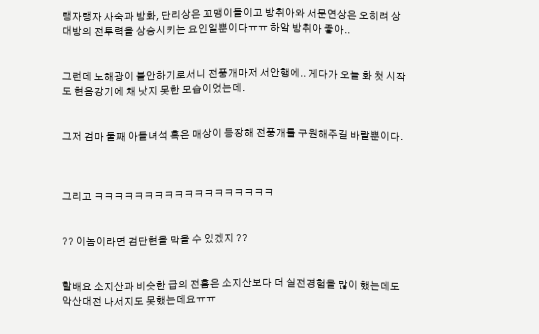탱자탱자 사숙과 방화, 단리상은 꼬맹이들이고 방취아와 서문연상은 오히려 상대방의 전투력을 상승시키는 요인일뿐이다ㅠㅠ 하앜 방취아 좋아..


그런데 노해광이 불안하기로서니 전풍개마저 서안행에.. 게다가 오늘 화 첫 시작도 현음강기에 채 낫지 못한 모습이었는데.


그저 검마 둘째 아들녀석 혹은 매상이 등장해 전풍개를 구원해주길 바랄뿐이다.



그리고 ㅋㅋㅋㅋㅋㅋㅋㅋㅋㅋㅋㅋㅋㅋㅋㅋㅋㅋ


?? 이놈이라면 검단현을 막을 수 있겠지 ??


할배요 소지산과 비슷한 급의 전흠은 소지산보다 더 실전경험을 많이 했는데도 악산대전 나서지도 못했는데요ㅠㅠ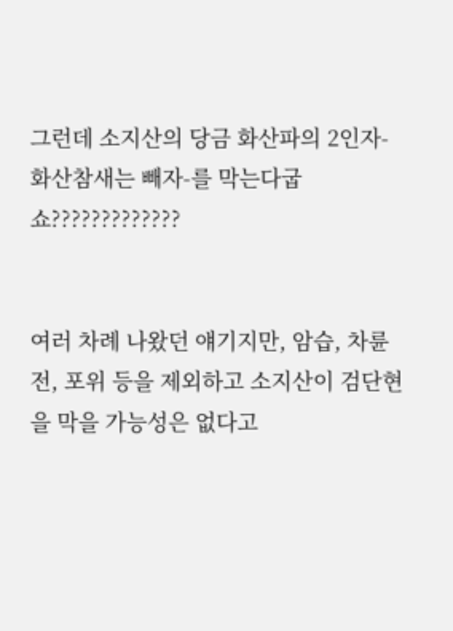그런데 소지산의 당금 화산파의 2인자-화산참새는 빼자-를 막는다굽쇼?????????????


여러 차례 나왔던 얘기지만, 암습, 차륜전, 포위 등을 제외하고 소지산이 검단현을 막을 가능성은 없다고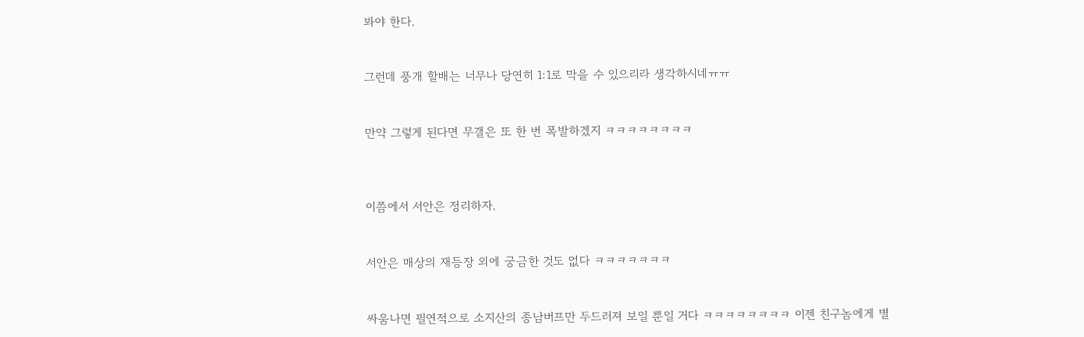봐야 한다.


그런데 풍개 할배는 너무나 당연히 1:1로 막을 수 있으리라 생각하시네ㅠㅠ


만약 그렇게 된다면 무갤은 또 한 번 폭발하겠지 ㅋㅋㅋㅋㅋㅋㅋㅋ



이쯤에서 서안은 정리하자.


서안은 매상의 재등장 외에 궁금한 것도 없다 ㅋㅋㅋㅋㅋㅋㅋ


싸움나면 필연적으로 소지산의 종남버프만 두드러져 보일 뿐일 거다 ㅋㅋㅋㅋㅋㅋㅋㅋ 이젠 친구놈에게 별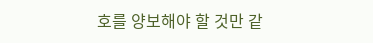호를 양보해야 할 것만 같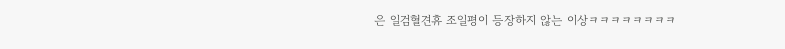은 일검혈견휴 조일평이 등장하지 않는 이상ㅋㅋㅋㅋㅋㅋㅋㅋ